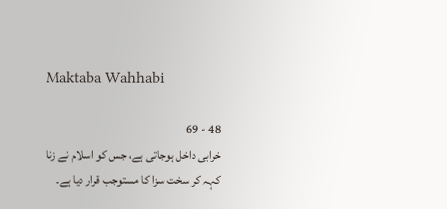Maktaba Wahhabi

48 - 69
خرابی داخل ہوجاتی ہے، جس کو اسلام نے زنا کہہ کر سخت سزا کا مستوجب قرار دیا ہے۔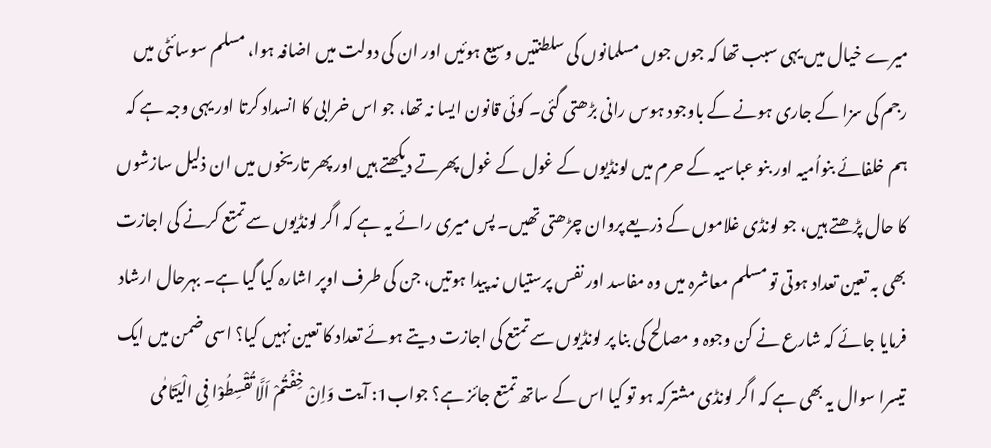میرے خیال میں یہی سبب تھا کہ جوں جوں مسلمانوں کی سلطنتیں وسیع ہوئیں اور ان کی دولت میں اضافہ ہوا، مسلم سوسائٹی میں رجم کی سزا کے جاری ہونے کے باوجود ہوس رانی بڑھتی گئی۔ کوئی قانون ایسا نہ تھا، جو اس خرابی کا انسداد کرتا اور یہی وجہ ہے کہ ہم خلفائے بنواُمیہ اور بنو عباسیہ کے حرم میں لونڈیوں کے غول کے غول پھرتے دیکھتے ہیں اور پھر تاریخوں میں ان ذلیل سازشوں کا حال پڑھتے ہیں، جو لونڈی غلاموں کے ذریعے پروان چڑھتی تھیں۔ پس میری رائے یہ ہے کہ اگر لونڈیوں سے تمتع کرنے کی اجازت بھی بہ تعین تعداد ہوتی تو مسلم معاشرہ میں وہ مفاسد اور نفس پرستیاں نہ پیدا ہوتیں، جن کی طرف اوپر اشارہ کیا گیا ہے۔ بہرحال ارشاد فرمایا جائے کہ شارع نے کن وجوہ و مصالح کی بنا پر لونڈیوں سے تمتع کی اجازت دیتے ہوئے تعداد کا تعین نہیں کیا؟ اسی ضمن میں ایک تیسرا سوال یہ بھی ہے کہ اگر لونڈی مشترکہ ہو تو کیا اس کے ساتھ تمتع جائز ہے؟ جواب1: آیت وَاِنْ خِفْتُمْ اَلَّا تُقْسِطُوْا فِی الْیَتَامٰی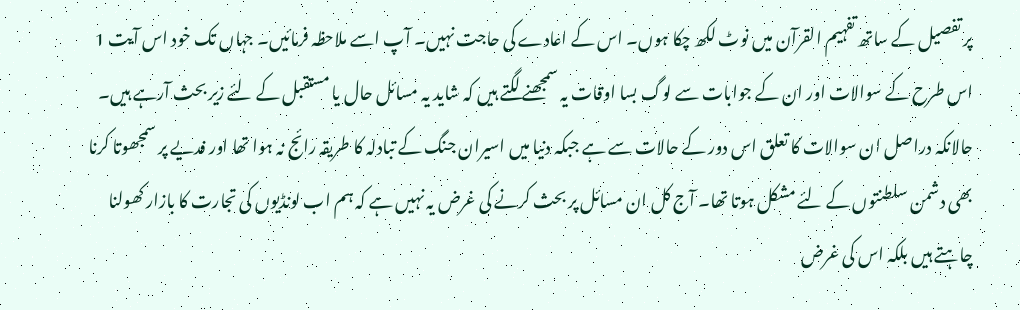پر تفصیل کے ساتھ تفہیم القرآن میں نوٹ لکھ چکا ہوں۔ اس کے اعادے کی حاجت نہیں۔ آپ اسے ملاحظہ فرمائیں۔ جہاں تک خود اس آیت 1 اس طرح کے سوالات اور ان کے جوابات سے لوگ بسا اوقات یہ سمجھنے لگتے ہیں کہ شاید یہ مسائل حال یا مستقبل کے لئے زیر بحث آرہے ہیں۔ حالانکہ دراصل ان سوالات کا تعلق اس دور کے حالات سے ہے جبکہ دنیا میں اسیران جنگ کے تبادلہ کا طریقہ رائج نہ ہوا تھا اور فدیے پر سمجھوتا کرنا بھی دشمن سلطنتوں کے لئے مشکل ہوتا تھا۔ آج کل ان مسائل پر بحث کرنے کی غرض یہ نہیں ہے کہ ہم اب لونڈیوں کی تجارت کا بازار کھولنا چاہتے ہیں بلکہ اس کی غرض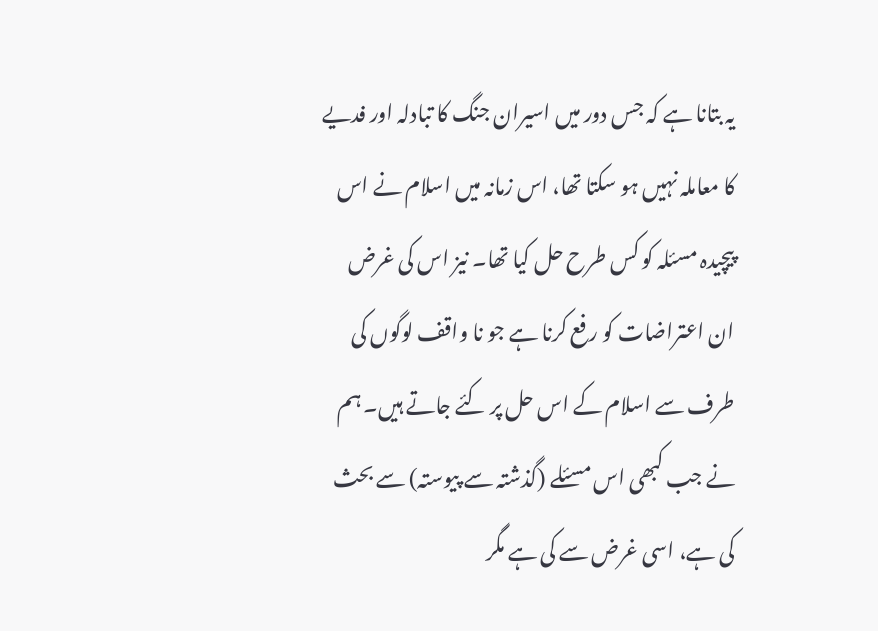یہ بتانا ہے کہ جس دور میں اسیران جنگ کا تبادلہ اور فدیے کا معاملہ نہیں ہو سکتا تھا، اس زمانہ میں اسلام نے اس پیچیدہ مسئلہ کو کس طرح حل کیا تھا۔ نیز اس کی غرض ان اعتراضات کو رفع کرنا ہے جو نا واقف لوگوں کی طرف سے اسلام کے اس حل پر کئے جاتے ہیں۔ ہم نے جب کبھی اس مسئلے (گذشتہ سے پیوستہ) سے بحث کی ہے، اسی غرض سے کی ہے مگر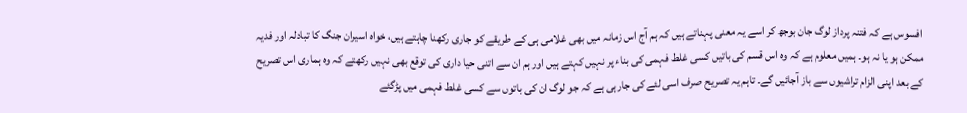افسوس ہے کہ فتنہ پرداز لوگ جان بوجھ کر اسے یہ معنی پہناتے ہیں کہ ہم آج اس زمانہ میں بھی غلامی ہی کے طریقے کو جاری رکھنا چاہتے ہیں، خواہ اسیران جنگ کا تبادلہ اور فدیہ ممکن ہو یا نہ ہو۔ ہمیں معلوم ہے کہ وہ اس قسم کی باتیں کسی غلط فہمی کی بناء پر نہیں کہتے ہیں اور ہم ان سے اتنی حیا داری کی توقع بھی نہیں رکھتے کہ وہ ہماری اس تصریح کے بعد اپنی الزام تراشیوں سے باز آجائیں گے۔ تاہم یہ تصریح صرف اسی لئے کی جارہی ہے کہ جو لوگ ان کی باتوں سے کسی غلط فہمی میں پڑگئے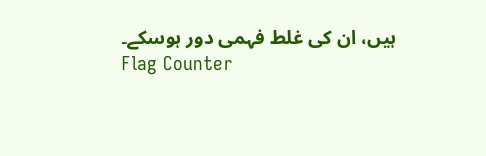ہیں، ان کی غلط فہمی دور ہوسکے۔
Flag Counter